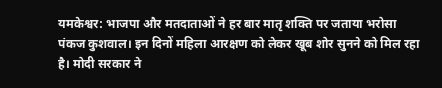यमकेश्वर: भाजपा और मतदाताओं ने हर बार मातृ शक्ति पर जताया भरोसा
पंकज कुशवाल। इन दिनों महिला आरक्षण को लेकर खूब शोर सुनने को मिल रहा है। मोदी सरकार ने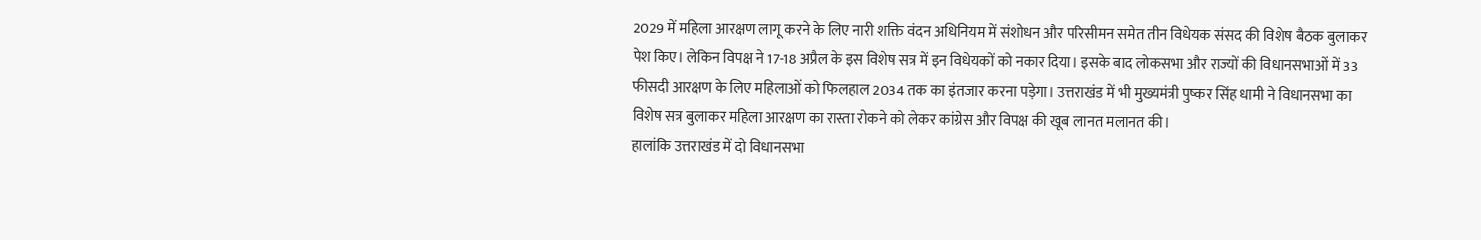2029 में महिला आरक्षण लागू करने के लिए नारी शक्ति वंदन अधिनियम में संशोधन और परिसीमन समेत तीन विधेयक संसद की विशेष बैठक बुलाकर पेश किए। लेकिन विपक्ष ने 17-18 अप्रैल के इस विशेष सत्र में इन विधेयकों को नकार दिया। इसके बाद लोकसभा और राज्यों की विधानसभाओं में 33 फीसदी आरक्षण के लिए महिलाओं को फिलहाल 2034 तक का इंतजार करना पड़ेगा। उत्तराखंड में भी मुख्यमंत्री पुष्कर सिंह धामी ने विधानसभा का विशेष सत्र बुलाकर महिला आरक्षण का रास्ता रोकने को लेकर कांग्रेस और विपक्ष की खूब लानत मलानत की।
हालांकि उत्तराखंड में दो विधानसभा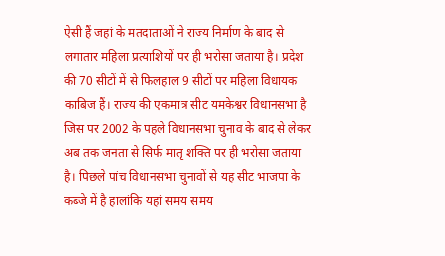ऐसी हैं जहां के मतदाताओं ने राज्य निर्माण के बाद से लगातार महिला प्रत्याशियों पर ही भरोसा जताया है। प्रदेश की 70 सीटों में से फिलहाल 9 सीटों पर महिला विधायक काबिज हैं। राज्य की एकमात्र सीट यमकेश्वर विधानसभा है जिस पर 2002 के पहले विधानसभा चुनाव के बाद से लेकर अब तक जनता से सिर्फ मातृ शक्ति पर ही भरोसा जताया है। पिछले पांच विधानसभा चुनावों से यह सीट भाजपा के कब्जे में है हालांकि यहां समय समय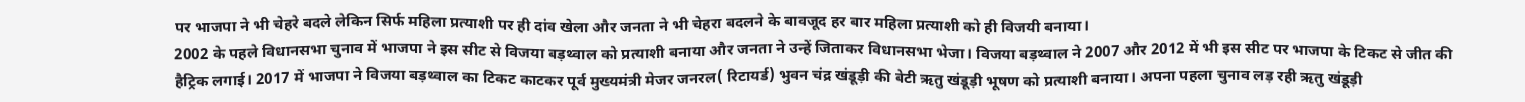पर भाजपा ने भी चेहरे बदले लेकिन सिर्फ महिला प्रत्याशी पर ही दांव खेला और जनता ने भी चेहरा बदलने के बावजूद हर बार महिला प्रत्याशी को ही विजयी बनाया।
2002 के पहले विधानसभा चुनाव में भाजपा ने इस सीट से विजया बड़थ्वाल को प्रत्याशी बनाया और जनता ने उन्हें जिताकर विधानसभा भेजा। विजया बड़थ्वाल ने 2007 और 2012 में भी इस सीट पर भाजपा के टिकट से जीत की हैट्रिक लगाई। 2017 में भाजपा ने विजया बड़थ्वाल का टिकट काटकर पूर्व मुख्यमंत्री मेजर जनरल( रिटायर्ड) भुवन चंद्र खंडूड़ी की बेटी ऋतु खंडूड़ी भूषण को प्रत्याशी बनाया। अपना पहला चुनाव लड़ रही ऋतु खंडूड़ी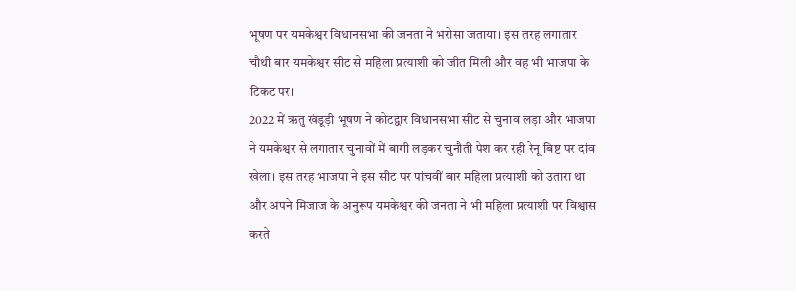भूषण पर यमकेश्वर विधानसभा की जनता ने भरोसा जताया। इस तरह लगातार चौथी बार यमकेश्वर सीट से महिला प्रत्याशी को जीत मिली और वह भी भाजपा के टिकट पर।
2022 में ऋतु खंडूड़ी भूषण ने कोटद्वार विधानसभा सीट से चुनाव लड़ा और भाजपा ने यमकेश्वर से लगातार चुनावों में बागी लड़कर चुनौती पेश कर रही रेनू बिष्ट पर दांव खेला। इस तरह भाजपा ने इस सीट पर पांचवीं बार महिला प्रत्याशी को उतारा था और अपने मिजाज के अनुरूप यमकेश्वर की जनता ने भी महिला प्रत्याशी पर विश्वास करते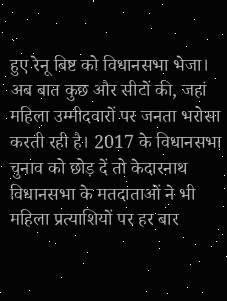हुए रेनू बिष्ट को विधानसभा भेजा।
अब बात कुछ और सीटों की, जहां महिला उम्मीदवारों पर जनता भरोसा करती रही है। 2017 के विधानसभा चुनाव को छोड़ दें तो केदारनाथ विधानसभा के मतदाताओं ने भी महिला प्रत्याशियों पर हर बार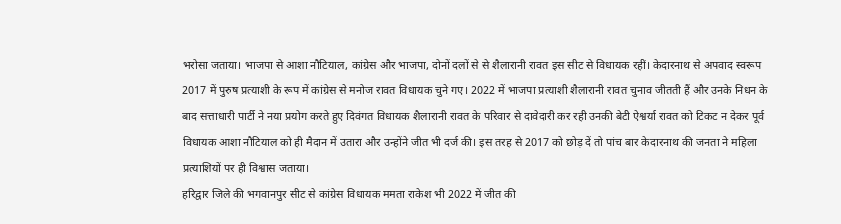भरोसा जताया। भाजपा से आशा नौटियाल, कांग्रेस और भाजपा, दोनों दलों से से शैलारानी रावत इस सीट से विधायक रहीं। केदारनाथ से अपवाद स्वरूप 2017 में पुरुष प्रत्याशी के रूप में कांग्रेस से मनोज रावत विधायक चुने गए। 2022 में भाजपा प्रत्याशी शैलारानी रावत चुनाव जीतती हैं और उनके निधन के बाद सत्ताधारी पार्टी ने नया प्रयोग करते हुए दिवंगत विधायक शैलारानी रावत के परिवार से दावेदारी कर रही उनकी बेटी ऐश्वर्या रावत को टिकट न देकर पूर्व विधायक आशा नौटियाल को ही मैदान में उतारा और उन्होंने जीत भी दर्ज की। इस तरह से 2017 को छोड़ दें तो पांच बार केदारनाथ की जनता ने महिला प्रत्याशियों पर ही विश्वास जताया।
हरिद्वार जिले की भगवानपुर सीट से कांग्रेस विधायक ममता राकेश भी 2022 में जीत की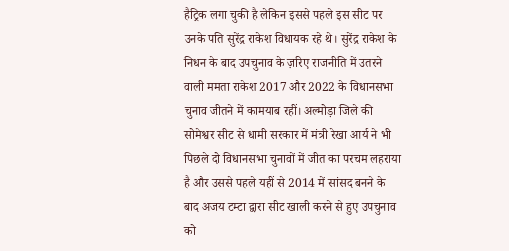हैट्रिक लगा चुकी है लेकिन इससे पहले इस सीट पर उनके पति सुरेंद्र राकेश विधायक रहे थे। सुरेंद्र राकेश के निधन के बाद उपचुनाव के ज़रिए राजनीति में उतरने वाली ममता राकेश 2017 और 2022 के विधानसभा चुनाव जीतने में कामयाब रहीं। अल्मोड़ा जिले की सोमेश्वर सीट से धामी सरकार में मंत्री रेखा आर्य ने भी पिछले दो विधानसभा चुनावों में जीत का परचम लहराया है और उससे पहले यहीं से 2014 में सांसद बनने के बाद अजय टम्टा द्वारा सीट खाली करने से हुए उपचुनाव को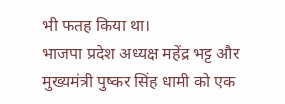भी फतह किया था।
भाजपा प्रदेश अध्यक्ष महेंद्र भट्ट और मुख्यमंत्री पुष्कर सिंह धामी को एक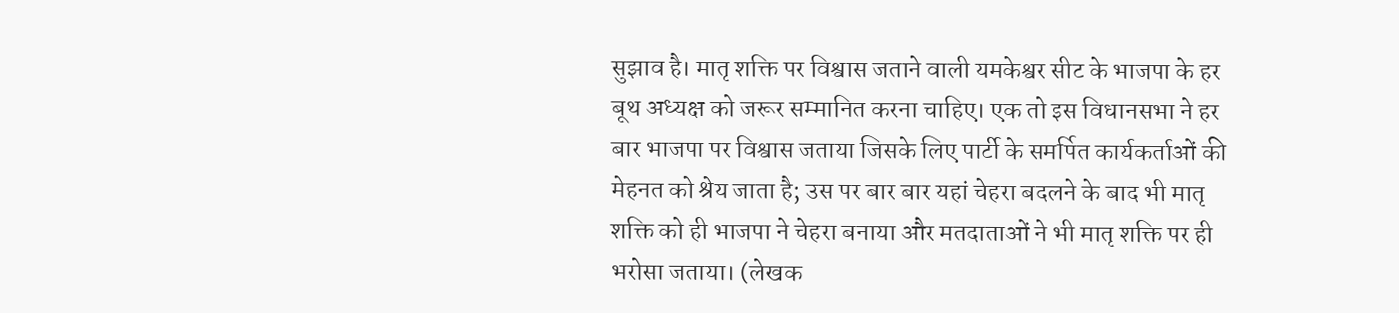सुझाव है। मातृ शक्ति पर विश्वास जताने वाली यमकेश्वर सीट के भाजपा के हर बूथ अध्यक्ष को जरूर सम्मानित करना चाहिए। एक तो इस विधानसभा ने हर बार भाजपा पर विश्वास जताया जिसके लिए पार्टी के समर्पित कार्यकर्ताओं की मेहनत को श्रेय जाता है; उस पर बार बार यहां चेहरा बदलने के बाद भी मातृ शक्ति को ही भाजपा ने चेहरा बनाया और मतदाताओं ने भी मातृ शक्ति पर ही भरोसा जताया। (लेखक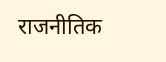राजनीतिक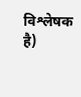विश्लेषक है)